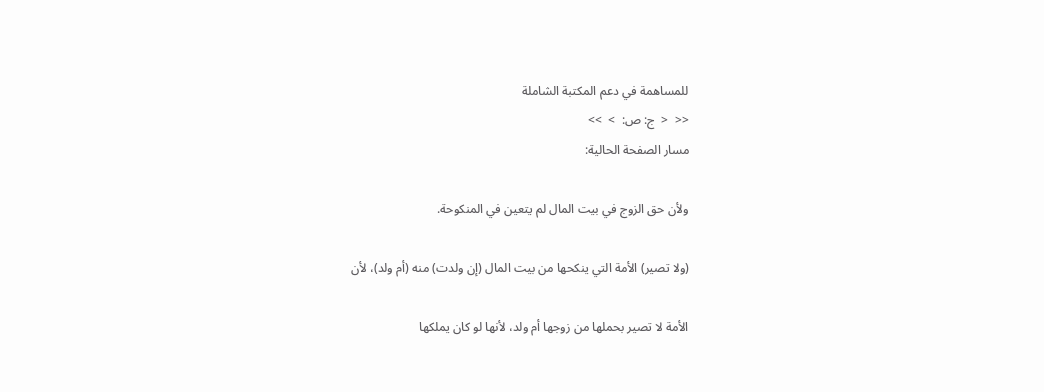للمساهمة في دعم المكتبة الشاملة
<<  <  ج: ص:  >  >>
مسار الصفحة الحالية:

ولأن حق الزوج في بيت المال لم يتعين في المنكوحة.

(ولا تصير) الأمة التي ينكحها من بيت المال (إن ولدت) منه (أم ولد)، لأن

الأمة لا تصير بحملها من زوجها أم ولد، لأنها لو كان يملكها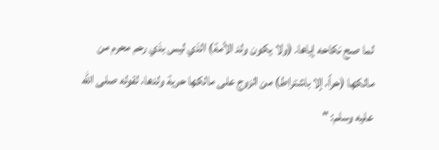لما صح نكاحه إياها. (ولا يكون ولد الأمة) الذي ليس بذي رحم محرم من مالكها (حراً، إلا باشتراط) من الزوج على مالكها حرية ولدها، لقوله صلى الله عليه وسلم: "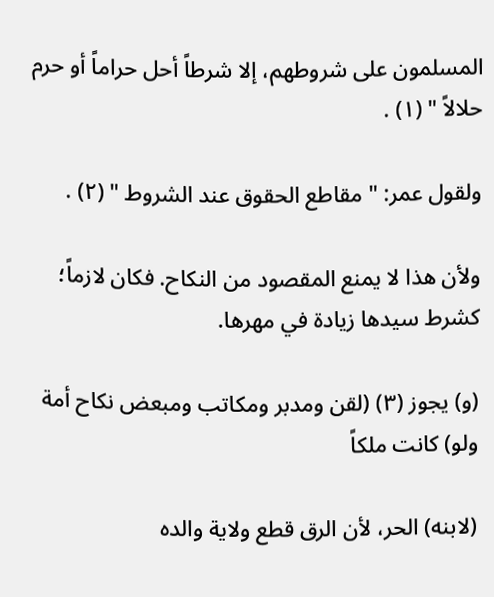المسلمون على شروطهم، إلا شرطاً أحل حراماً أو حرم حلالاً " (١) .

ولقول عمر: " مقاطع الحقوق عند الشروط " (٢) .

ولأن هذا لا يمنع المقصود من النكاح. فكان لازماً؛ كشرط سيدها زيادة في مهرها.

(و) يجوز (٣) (لقن ومدبر ومكاتب ومبعض نكاح أمة ولو) كانت ملكاً

(لابنه) الحر، لأن الرق قطع ولاية والده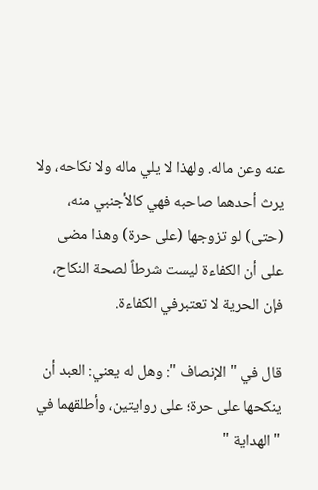عنه وعن ماله. ولهذا لا يلي ماله ولا نكاحه، ولا يرث أحدهما صاحبه فهي كالأجنبي منه، (حتى) لو تزوجها (على حرة) وهذا مضى على أن الكفاءة ليست شرطاً لصحة النكاح، فإن الحرية لا تعتبرفي الكفاءة.

قال في " الإنصاف ": وهل له يعني: العبد أن ينكحها على حرة؛ على روايتين، وأطلقهما في " الهداية "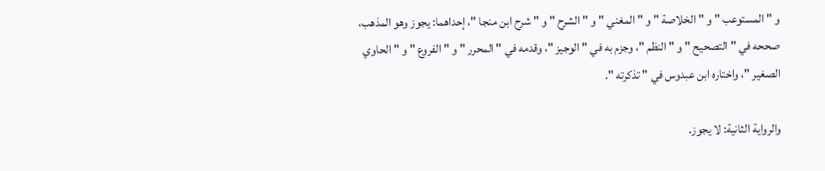و " المستوعب " و " الخلاصة " و " المغني " و " الشرح " و " شرح ابن منجا "، إحداهما: يجوز وهو المذهب، صححه في " التصحيح " و " النظم "، وجزم به في " الوجيز "، وقدمه في " المحرر " و " الفروع " و " الحاوي الصغير "، واختاره ابن عبدوس في " تذكرته ".

والرواية الثانية: لا يجوز.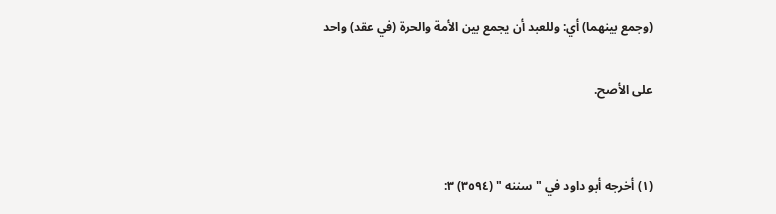(وجمع بينهما) أي: وللعبد أن يجمع بين الأمة والحرة (في عقد) واحد

على الأصح.


(١) أخرجه أبو داود في " سننه " (٣٥٩٤) ٣: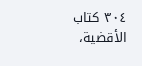٣٠٤ كتاب الأقضية،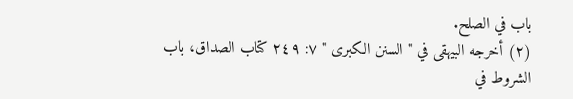باب في الصلح.
(٢) أخرجه البيهقى في " السنن الكبرى " ٧: ٢٤٩ كتاب الصداق، باب الشروط في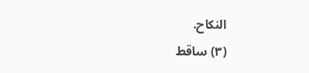النكاح.
(٣) ساقط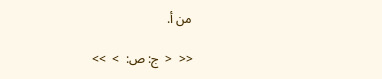من أ.

<<  <  ج: ص:  >  >>